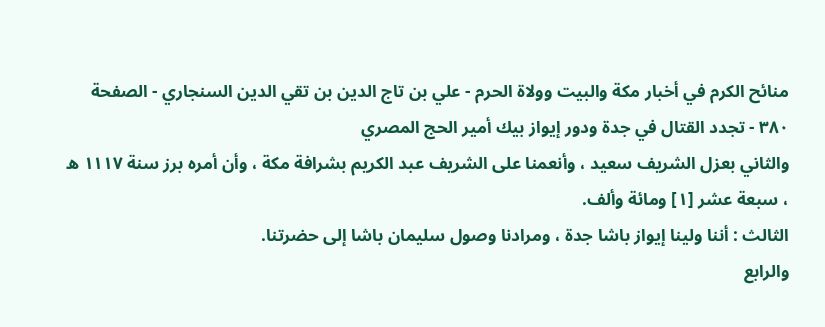منائح الكرم في أخبار مكة والبيت وولاة الحرم - علي بن تاج الدين بن تقي الدين السنجاري - الصفحة ٣٨٠ - تجدد القتال في جدة ودور إيواز بيك أمير الحج المصري
والثاني بعزل الشريف سعيد ، وأنعمنا على الشريف عبد الكريم بشرافة مكة ، وأن أمره برز سنة ١١١٧ ه ، سبعة عشر [١] ومائة وألف.
الثالث : أننا ولينا إيواز باشا جدة ، ومرادنا وصول سليمان باشا إلى حضرتنا.
والرابع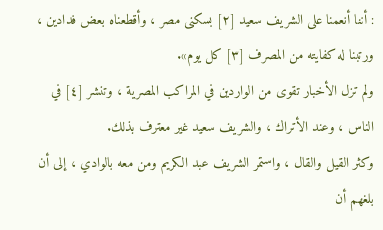: أننا أنعمنا على الشريف سعيد [٢] بسكنى مصر ، وأقطعناه بعض فدادين ، ورتبنا له كفايته من المصرف [٣] كل يوم».
ولم تزل الأخبار تقوى من الواردين في المراكب المصرية ، وتنشر [٤] في الناس ، وعند الأتراك ، والشريف سعيد غير معترف بذلك.
وكثر القيل والقال ، واستمر الشريف عبد الكريم ومن معه بالوادي ، إلى أن بلغهم أن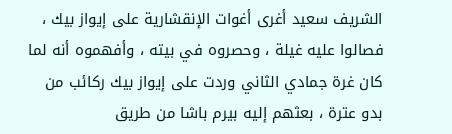الشريف سعيد أغرى أغوات الإنقشارية على إيواز بيك ، فصالوا عليه غيلة ، وحصروه في بيته ، وأفهموه أنه لما كان غرة جمادي الثاني وردت على إيواز بيك ركائب من بدو عترة ، بعثهم إليه بيرم باشا من طريق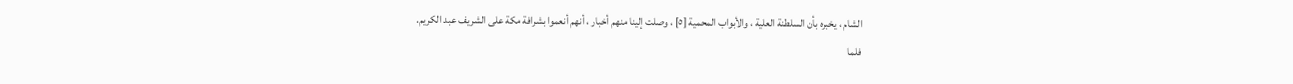الشام ، يخبره بأن السلطنة العلية ، والأبواب المحمية [٥] ، وصلت إلينا منهم أخبار ، أنهم أنعموا بشرافة مكة على الشريف عبد الكريم.
فلما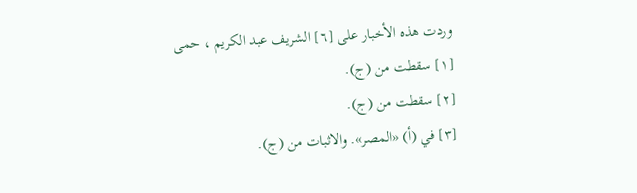وردت هذه الأخبار على [٦] الشريف عبد الكريم ، حمى
[١] سقطت من (ج).
[٢] سقطت من (ج).
[٣] في (أ) «المصر». والاثبات من (ج).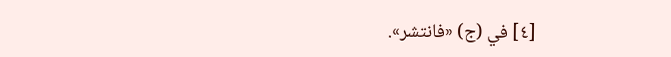[٤] في (ج) «فانتشر».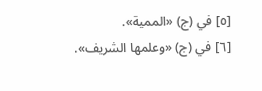[٥] في (ج) «الممية».
[٦] في (ج) «وعلمها الشريف».